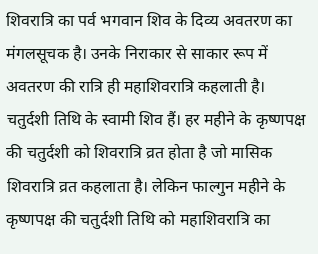शिवरात्रि का पर्व भगवान शिव के दिव्य अवतरण का मंगलसूचक है। उनके निराकार से साकार रूप में अवतरण की रात्रि ही महाशिवरात्रि कहलाती है। चतुर्दशी तिथि के स्वामी शिव हैं। हर महीने के कृष्णपक्ष की चतुर्दशी को शिवरात्रि व्रत होता है जो मासिक शिवरात्रि व्रत कहलाता है। लेकिन फाल्गुन महीने के कृष्णपक्ष की चतुर्दशी तिथि को महाशिवरात्रि का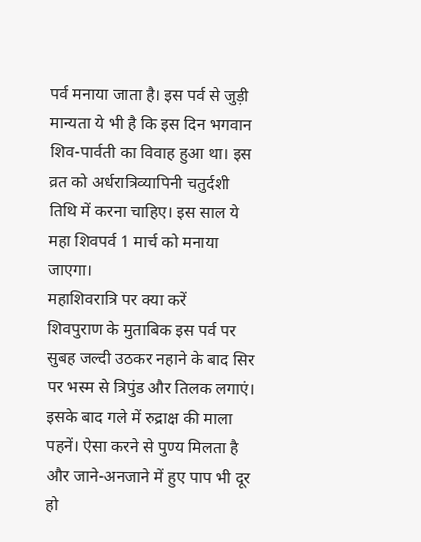पर्व मनाया जाता है। इस पर्व से जुड़ी मान्यता ये भी है कि इस दिन भगवान शिव-पार्वती का विवाह हुआ था। इस व्रत को अर्धरात्रिव्यापिनी चतुर्दशी तिथि में करना चाहिए। इस साल ये महा शिवपर्व 1 मार्च को मनाया जाएगा।
महाशिवरात्रि पर क्या करें
शिवपुराण के मुताबिक इस पर्व पर सुबह जल्दी उठकर नहाने के बाद सिर पर भस्म से त्रिपुंड और तिलक लगाएं। इसके बाद गले में रुद्राक्ष की माला पहनें। ऐसा करने से पुण्य मिलता है और जाने-अनजाने में हुए पाप भी दूर हो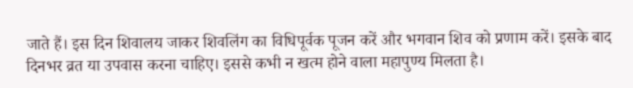जाते हैं। इस दिन शिवालय जाकर शिवलिंग का विधिपूर्वक पूजन करें और भगवान शिव को प्रणाम करें। इसके बाद दिनभर व्रत या उपवास करना चाहिए। इससे कभी न खत्म होने वाला महापुण्य मिलता है।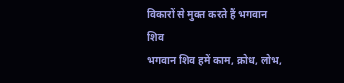विकारों से मुक्त करते हैं भगवान शिव
भगवान शिव हमें काम, क्रोध, लोभ,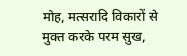मोह, मत्सरादि विकारों से मुक्त करके परम सुख,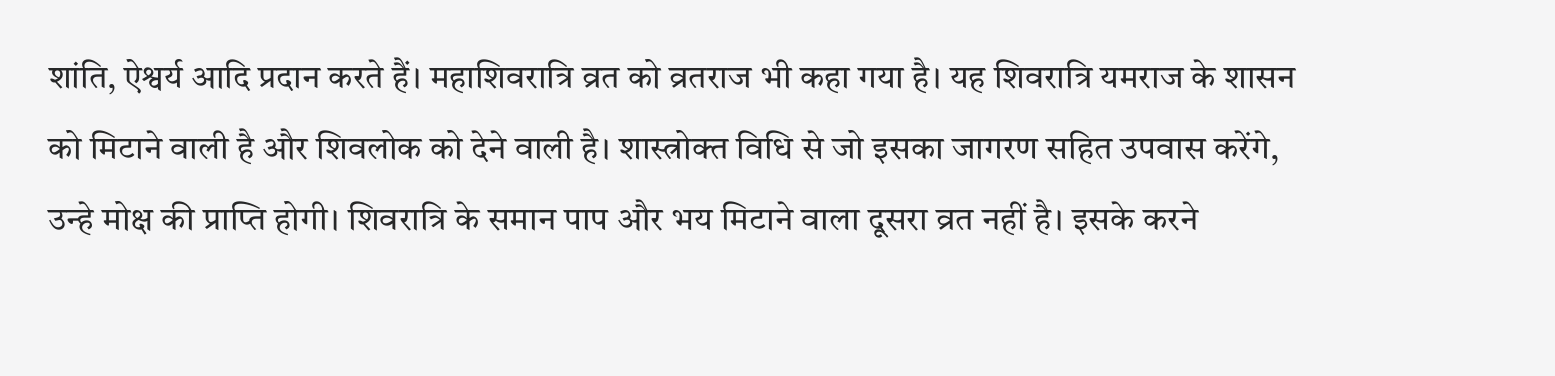शांति, ऐश्वर्य आदि प्रदान करते हैं। महाशिवरात्रि व्रत को व्रतराज भी कहा गया है। यह शिवरात्रि यमराज के शासन को मिटाने वाली है और शिवलोक को देने वाली है। शास्त्रोक्त विधि से जो इसका जागरण सहित उपवास करेंगे, उन्हे मोक्ष की प्राप्ति होगी। शिवरात्रि के समान पाप और भय मिटाने वाला दूसरा व्रत नहीं है। इसके करने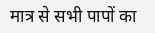मात्र से सभी पापों का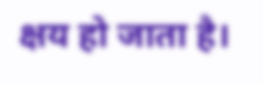क्षय हो जाता है।